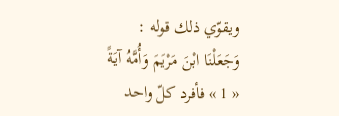ويقوّي ذلك قوله :
وَجَعَلْنَا ابْنَ مَرْيَمَ وَأُمَّهُ آيَةً
« 1 » فأفرد كلّ واحد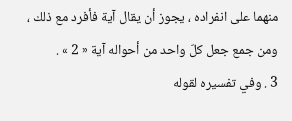منهما على انفراده ، يجوز أن يقال آية فأفرد مع ذلك ، ومن جمع جعل كلّ واحد من أحواله آية « 2 » .
3 . وفي تفسيره لقوله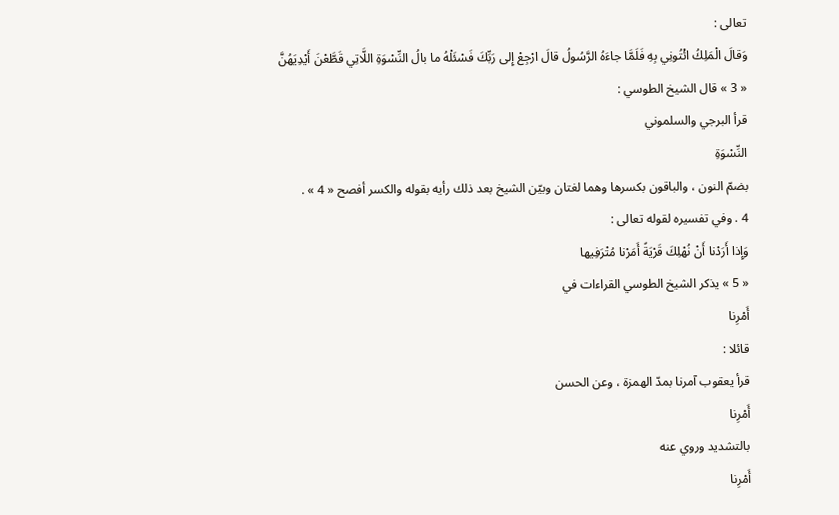تعالى :
وَقالَ الْمَلِكُ ائْتُونِي بِهِ فَلَمَّا جاءَهُ الرَّسُولُ قالَ ارْجِعْ إِلى رَبِّكَ فَسْئَلْهُ ما بالُ النِّسْوَةِ اللَّاتِي قَطَّعْنَ أَيْدِيَهُنَّ
« 3 » قال الشيخ الطوسي :
قرأ البرجي والسلموني
النِّسْوَةِ
بضمّ النون ، والباقون بكسرها وهما لغتان وبيّن الشيخ بعد ذلك رأيه بقوله والكسر أفصح « 4 » .
4 . وفي تفسيره لقوله تعالى :
وَإِذا أَرَدْنا أَنْ نُهْلِكَ قَرْيَةً أَمَرْنا مُتْرَفِيها
« 5 » يذكر الشيخ الطوسي القراءات في
أَمْرِنا
قائلا :
قرأ يعقوب آمرنا بمدّ الهمزة ، وعن الحسن
أَمْرِنا
بالتشديد وروي عنه
أَمْرِنا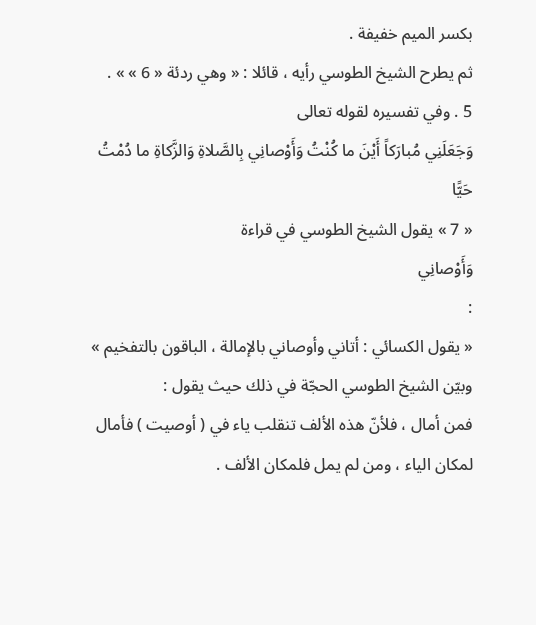بكسر الميم خفيفة .
ثم يطرح الشيخ الطوسي رأيه ، قائلا : « وهي ردئة « 6 » » .
5 . وفي تفسيره لقوله تعالى
وَجَعَلَنِي مُبارَكاً أَيْنَ ما كُنْتُ وَأَوْصانِي بِالصَّلاةِ وَالزَّكاةِ ما دُمْتُ حَيًّا
« 7 » يقول الشيخ الطوسي في قراءة
وَأَوْصانِي
:
« يقول الكسائي : أتاني وأوصاني بالإمالة ، الباقون بالتفخيم » وبيّن الشيخ الطوسي الحجّة في ذلك حيث يقول :
فمن أمال ، فلأنّ هذه الألف تنقلب ياء في ( أوصيت ) فأمال لمكان الياء ، ومن لم يمل فلمكان الألف .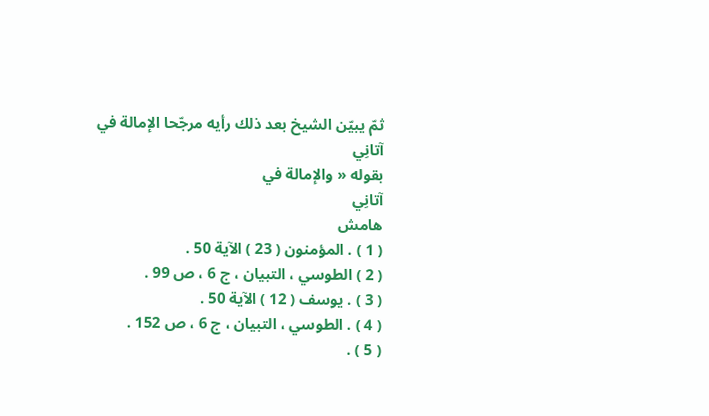ثمّ يبيّن الشيخ بعد ذلك رأيه مرجّحا الإمالة في
آتانِي
بقوله « والإمالة في
آتانِي
هامش
( 1 ) . المؤمنون ( 23 ) الآية 50 .
( 2 ) الطوسي ، التبيان ، ج 6 ، ص 99 .
( 3 ) . يوسف ( 12 ) الآية 50 .
( 4 ) . الطوسي ، التبيان ، ج 6 ، ص 152 .
( 5 ) .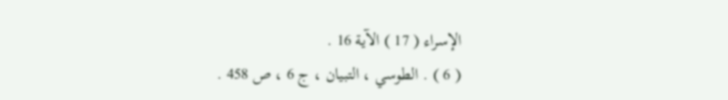الإسراء ( 17 ) الآية 16 .
( 6 ) . الطوسي ، التبيان ، ج 6 ، ص 458 .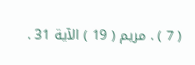( 7 ) . مريم ( 19 ) الآية 31 .